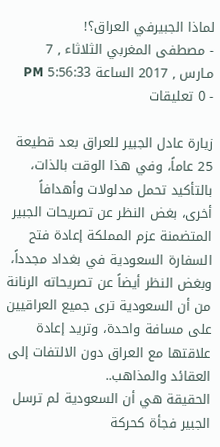لماذا الجبيرفي العراق؟!
- مصطفى المغربي الثلاثاء , 7 مـارس , 2017 الساعة 5:56:33 PM
- 0 تعليقات

زيارة عادل الجبير للعراق بعد قطيعة 25 عاماً، وفي هذا الوقت بالذات، بالتأكيد تحمل مدلولات وأهدافاً أخرى، بغض النظر عن تصريحات الجبير المتضمنة عزم المملكة إعادة فتح السفارة السعودية في بغداد مجدداً، وبغض النظر أيضاً عن تصريحاته الرنانة من أن السعودية ترى جميع العراقيين على مسافة واحدة، وتريد إعادة علاقتها مع العراق دون الالتفات إلى العقائد والمذاهب..
الحقيقة هي أن السعودية لم ترسل الجبير فجأة كحركة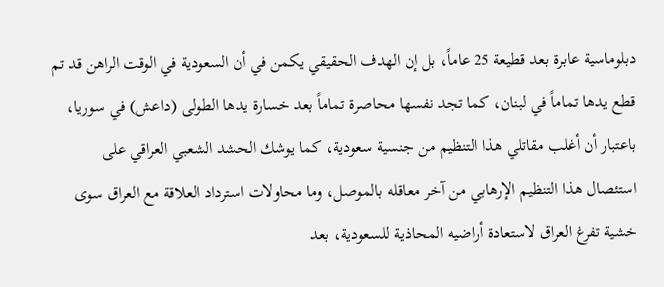دبلوماسية عابرة بعد قطيعة 25 عاماً، بل إن الهدف الحقيقي يكمن في أن السعودية في الوقت الراهن قد تم قطع يدها تماماً في لبنان، كما تجد نفسها محاصرة تماماً بعد خسارة يدها الطولى (داعش) في سوريا، باعتبار أن أغلب مقاتلي هذا التنظيم من جنسية سعودية، كما يوشك الحشد الشعبي العراقي على استئصال هذا التنظيم الإرهابي من آخر معاقله بالموصل، وما محاولات استرداد العلاقة مع العراق سوى خشية تفرغ العراق لاستعادة أراضيه المحاذية للسعودية، بعد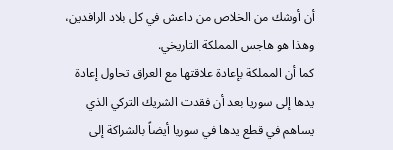أن أوشك من الخلاص من داعش في كل بلاد الرافدين، وهذا هو هاجس المملكة التاريخي.
كما أن المملكة بإعادة علاقتها مع العراق تحاول إعادة يدها إلى سوريا بعد أن فقدت الشريك التركي الذي يساهم في قطع يدها في سوريا أيضاً بالشراكة إلى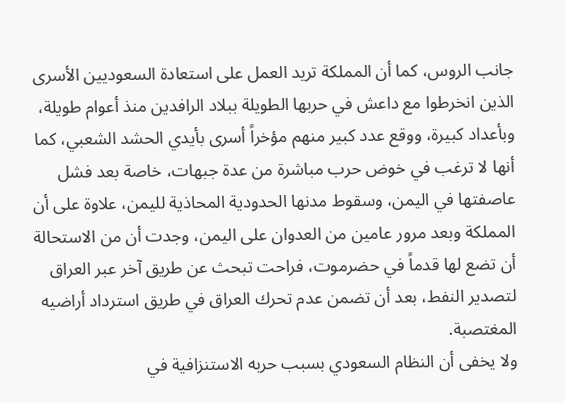جانب الروس، كما أن المملكة تريد العمل على استعادة السعوديين الأسرى الذين انخرطوا مع داعش في حربها الطويلة ببلاد الرافدين منذ أعوام طويلة، وبأعداد كبيرة، ووقع عدد كبير منهم مؤخراً أسرى بأيدي الحشد الشعبي، كما أنها لا ترغب في خوض حرب مباشرة من عدة جبهات، خاصة بعد فشل عاصفتها في اليمن، وسقوط مدنها الحدودية المحاذية لليمن، علاوة على أن المملكة وبعد مرور عامين من العدوان على اليمن، وجدت أن من الاستحالة أن تضع لها قدماً في حضرموت، فراحت تبحث عن طريق آخر عبر العراق لتصدير النفط، بعد أن تضمن عدم تحرك العراق في طريق استرداد أراضيه المغتصبة.
ولا يخفى أن النظام السعودي بسبب حربه الاستنزافية في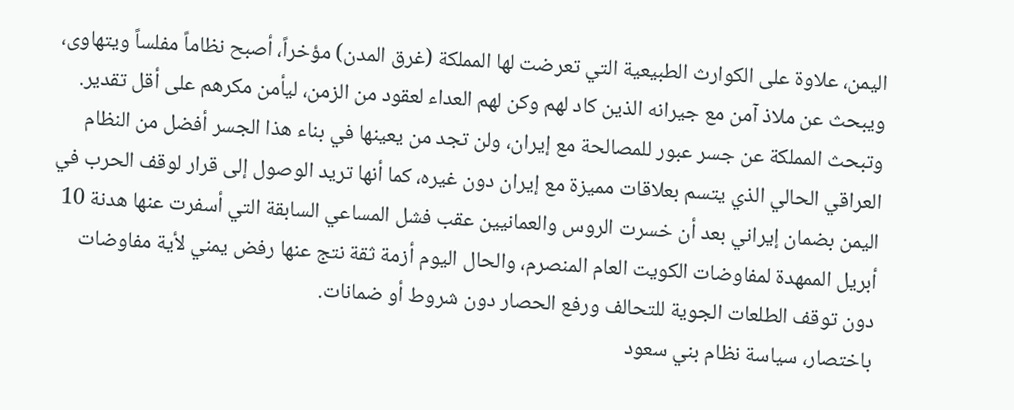اليمن، علاوة على الكوارث الطبيعية التي تعرضت لها المملكة (غرق المدن) مؤخراً، أصبح نظاماً مفلساً ويتهاوى، ويبحث عن ملاذ آمن مع جيرانه الذين كاد لهم وكن لهم العداء لعقود من الزمن، ليأمن مكرهم على أقل تقدير.
وتبحث المملكة عن جسر عبور للمصالحة مع إيران، ولن تجد من يعينها في بناء هذا الجسر أفضل من النظام العراقي الحالي الذي يتسم بعلاقات مميزة مع إيران دون غيره، كما أنها تريد الوصول إلى قرار لوقف الحرب في اليمن بضمان إيراني بعد أن خسرت الروس والعمانيين عقب فشل المساعي السابقة التي أسفرت عنها هدنة 10 أبريل الممهدة لمفاوضات الكويت العام المنصرم، والحال اليوم أزمة ثقة نتج عنها رفض يمني لأية مفاوضات دون توقف الطلعات الجوية للتحالف ورفع الحصار دون شروط أو ضمانات.
باختصار، سياسة نظام بني سعود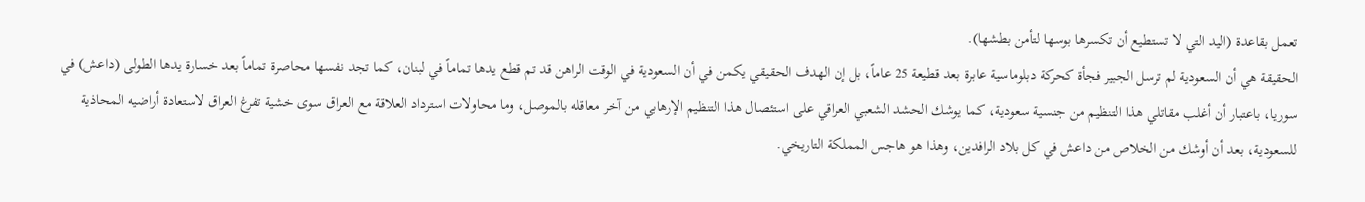تعمل بقاعدة (اليد التي لا تستطيع أن تكسرها بوسها لتأمن بطشها).
الحقيقة هي أن السعودية لم ترسل الجبير فجأة كحركة دبلوماسية عابرة بعد قطيعة 25 عاماً، بل إن الهدف الحقيقي يكمن في أن السعودية في الوقت الراهن قد تم قطع يدها تماماً في لبنان، كما تجد نفسها محاصرة تماماً بعد خسارة يدها الطولى (داعش) في سوريا، باعتبار أن أغلب مقاتلي هذا التنظيم من جنسية سعودية، كما يوشك الحشد الشعبي العراقي على استئصال هذا التنظيم الإرهابي من آخر معاقله بالموصل، وما محاولات استرداد العلاقة مع العراق سوى خشية تفرغ العراق لاستعادة أراضيه المحاذية للسعودية، بعد أن أوشك من الخلاص من داعش في كل بلاد الرافدين، وهذا هو هاجس المملكة التاريخي.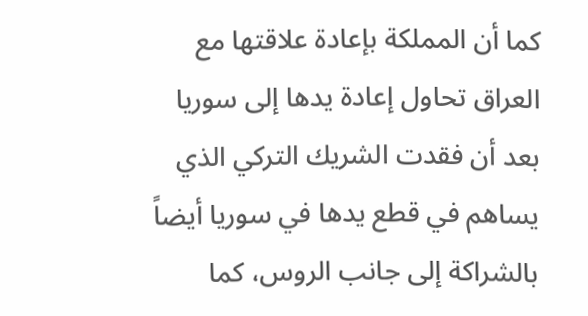كما أن المملكة بإعادة علاقتها مع العراق تحاول إعادة يدها إلى سوريا بعد أن فقدت الشريك التركي الذي يساهم في قطع يدها في سوريا أيضاً بالشراكة إلى جانب الروس، كما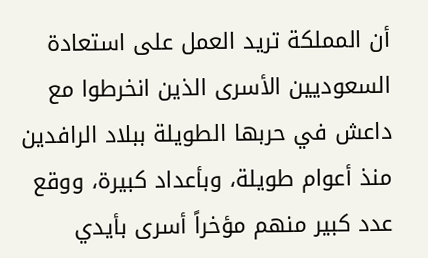أن المملكة تريد العمل على استعادة السعوديين الأسرى الذين انخرطوا مع داعش في حربها الطويلة ببلاد الرافدين منذ أعوام طويلة، وبأعداد كبيرة، ووقع عدد كبير منهم مؤخراً أسرى بأيدي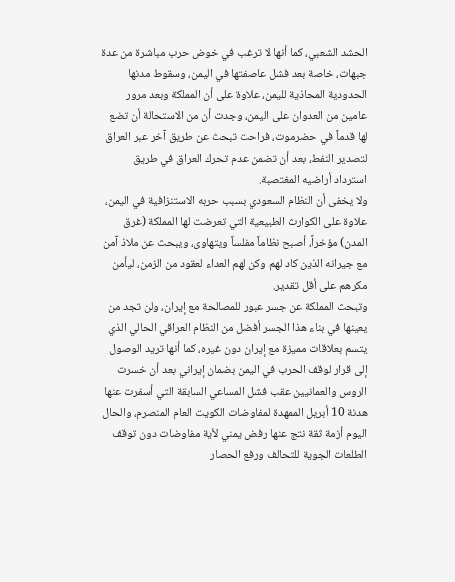الحشد الشعبي، كما أنها لا ترغب في خوض حرب مباشرة من عدة جبهات، خاصة بعد فشل عاصفتها في اليمن، وسقوط مدنها الحدودية المحاذية لليمن، علاوة على أن المملكة وبعد مرور عامين من العدوان على اليمن، وجدت أن من الاستحالة أن تضع لها قدماً في حضرموت، فراحت تبحث عن طريق آخر عبر العراق لتصدير النفط، بعد أن تضمن عدم تحرك العراق في طريق استرداد أراضيه المغتصبة.
ولا يخفى أن النظام السعودي بسبب حربه الاستنزافية في اليمن، علاوة على الكوارث الطبيعية التي تعرضت لها المملكة (غرق المدن) مؤخراً، أصبح نظاماً مفلساً ويتهاوى، ويبحث عن ملاذ آمن مع جيرانه الذين كاد لهم وكن لهم العداء لعقود من الزمن، ليأمن مكرهم على أقل تقدير.
وتبحث المملكة عن جسر عبور للمصالحة مع إيران، ولن تجد من يعينها في بناء هذا الجسر أفضل من النظام العراقي الحالي الذي يتسم بعلاقات مميزة مع إيران دون غيره، كما أنها تريد الوصول إلى قرار لوقف الحرب في اليمن بضمان إيراني بعد أن خسرت الروس والعمانيين عقب فشل المساعي السابقة التي أسفرت عنها هدنة 10 أبريل الممهدة لمفاوضات الكويت العام المنصرم، والحال اليوم أزمة ثقة نتج عنها رفض يمني لأية مفاوضات دون توقف الطلعات الجوية للتحالف ورفع الحصار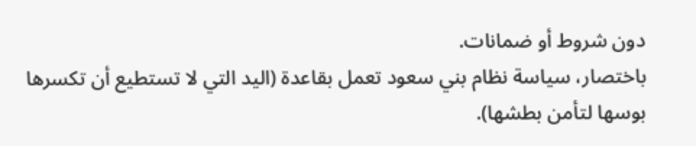دون شروط أو ضمانات.
باختصار، سياسة نظام بني سعود تعمل بقاعدة (اليد التي لا تستطيع أن تكسرها بوسها لتأمن بطشها).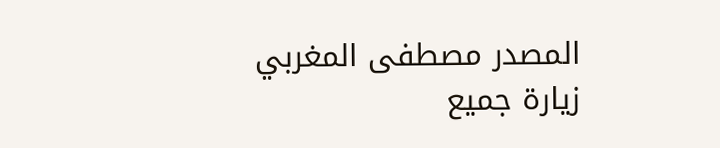المصدر مصطفى المغربي
زيارة جميع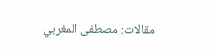مقالات: مصطفى المغربي